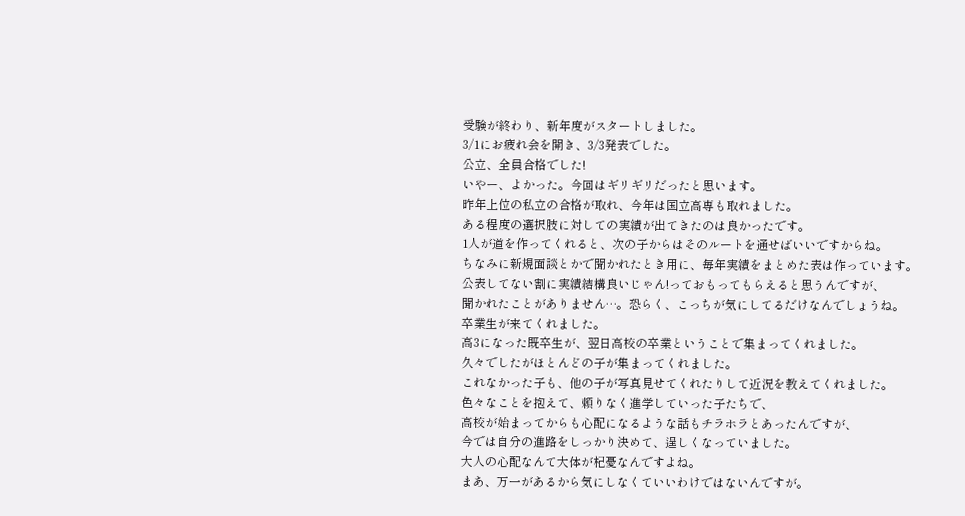受験が終わり、新年度がスタートしました。
3/1にお疲れ会を開き、3/3発表でした。
公立、全員合格でした!
いやー、よかった。今回はギリギリだったと思います。
昨年上位の私立の合格が取れ、今年は国立高専も取れました。
ある程度の選択肢に対しての実績が出てきたのは良かったです。
1人が道を作ってくれると、次の子からはそのルートを通せばいいですからね。
ちなみに新規面談とかで聞かれたとき用に、毎年実績をまとめた表は作っています。
公表してない割に実績結構良いじゃん!っておもってもらえると思うんですが、
聞かれたことがありません…。恐らく、こっちが気にしてるだけなんでしょうね。
卒業生が来てくれました。
高3になった既卒生が、翌日高校の卒業ということで集まってくれました。
久々でしたがほとんどの子が集まってくれました。
これなかった子も、他の子が写真見せてくれたりして近況を教えてくれました。
色々なことを抱えて、頼りなく進学していった子たちで、
高校が始まってからも心配になるような話もチラホラとあったんですが、
今では自分の進路をしっかり決めて、逞しくなっていました。
大人の心配なんて大体が杞憂なんですよね。
まあ、万一があるから気にしなくていいわけではないんですが。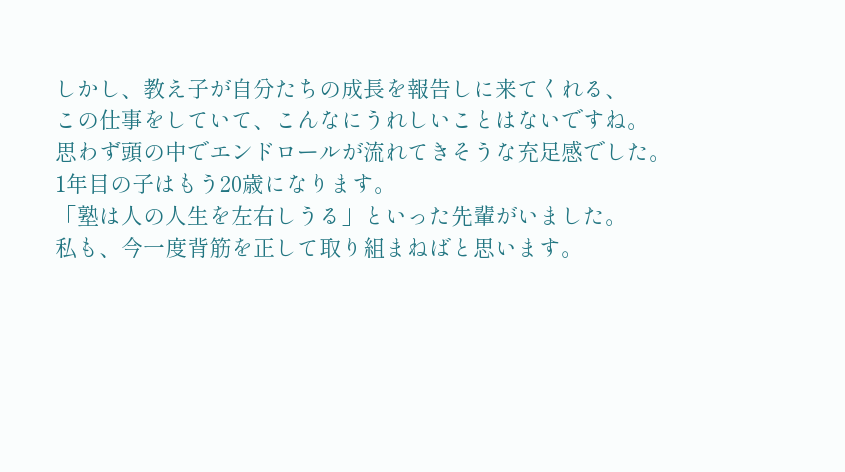しかし、教え子が自分たちの成長を報告しに来てくれる、
この仕事をしていて、こんなにうれしいことはないですね。
思わず頭の中でエンドロールが流れてきそうな充足感でした。
1年目の子はもう20歳になります。
「塾は人の人生を左右しうる」といった先輩がいました。
私も、今一度背筋を正して取り組まねばと思います。